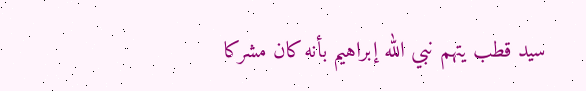سيد قطب يتهم نبي الله إبراهيم بأنه كان مشركا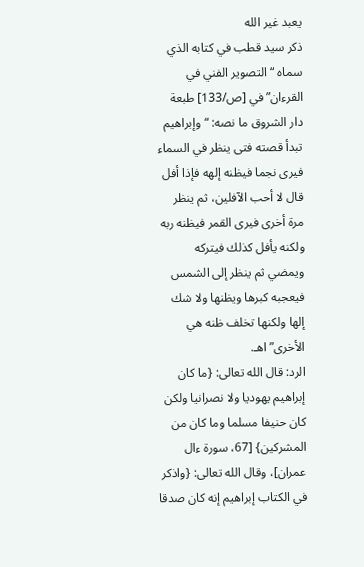يعبد غير الله
ذكر سيد قطب في كتابه الذي سماه “التصوير الفني في القرءان” في [ص/133] طبعة دار الشروق ما نصه: “وإبراهيم تبدأ قصته فتى ينظر في السماء فيرى نجما فيظنه إلهه فإذا أفل قال لا أحب الآفلين، ثم ينظر مرة أخرى فيرى القمر فيظنه ربه ولكنه يأفل كذلك فيتركه ويمضي ثم ينظر إلى الشمس فيعجبه كبرها ويظنها ولا شك إلها ولكنها تخلف ظنه هي الأخرى” اهـ.
الرد: قال الله تعالى: {ما كان إبراهيم يهوديا ولا نصرانيا ولكن كان حنيفا مسلما وما كان من المشركين} [67، سورة ءال عمران]، وقال الله تعالى: {واذكر في الكتاب إبراهيم إنه كان صدقا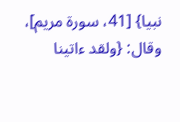نبيا} [41، سورة مريم]، وقال: {ولقد ءاتينا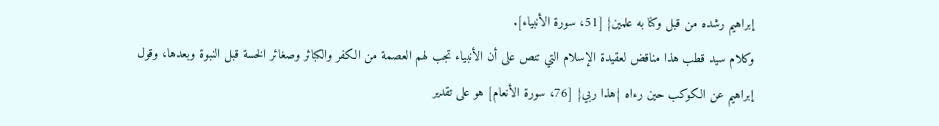إبراهيم رشده من قبل وكنا به علمين} [51، سورة الأنبياء].
وكلام سيد قطب هذا مناقض لعقيدة الإسلام التي تنص على أن الأنبياء تجب لهم العصمة من الكفر والكبائر وصغائر الخسة قبل النبوة وبعدها، وقول إبراهيم عن الكوكب حين رءاه {هذا ربي} [76، سورة الأنعام] هو على تقدير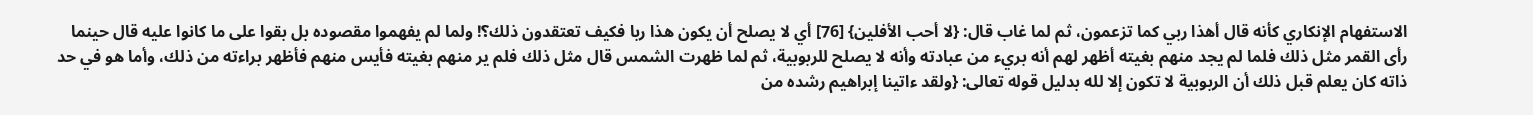الاستفهام الإنكاري كأنه قال أهذا ربي كما تزعمون، ثم لما غاب قال: {لا أحب الأفلين} [76] أي لا يصلح أن يكون هذا ربا فكيف تعتقدون ذلك؟! ولما لم يفهموا مقصوده بل بقوا على ما كانوا عليه قال حينما رأى القمر مثل ذلك فلما لم يجد منهم بغيته أظهر لهم أنه بريء من عبادته وأنه لا يصلح للربوبية، ثم لما ظهرت الشمس قال مثل ذلك فلم ير منهم بغيته فأيس منهم فأظهر براءته من ذلك، وأما هو في حد ذاته كان يعلم قبل ذلك أن الربوبية لا تكون إلا لله بدليل قوله تعالى: {ولقد ءاتينا إبراهيم رشده من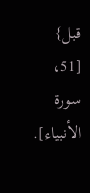قبل} [51، سورة الأنبياء].